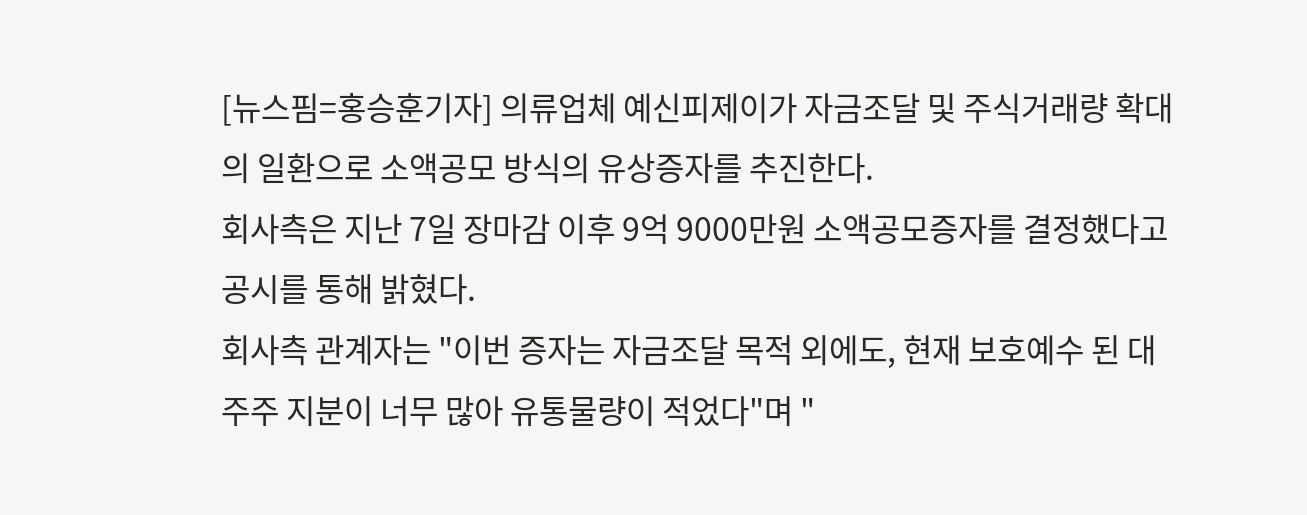[뉴스핌=홍승훈기자] 의류업체 예신피제이가 자금조달 및 주식거래량 확대의 일환으로 소액공모 방식의 유상증자를 추진한다.
회사측은 지난 7일 장마감 이후 9억 9000만원 소액공모증자를 결정했다고 공시를 통해 밝혔다.
회사측 관계자는 "이번 증자는 자금조달 목적 외에도, 현재 보호예수 된 대주주 지분이 너무 많아 유통물량이 적었다"며 "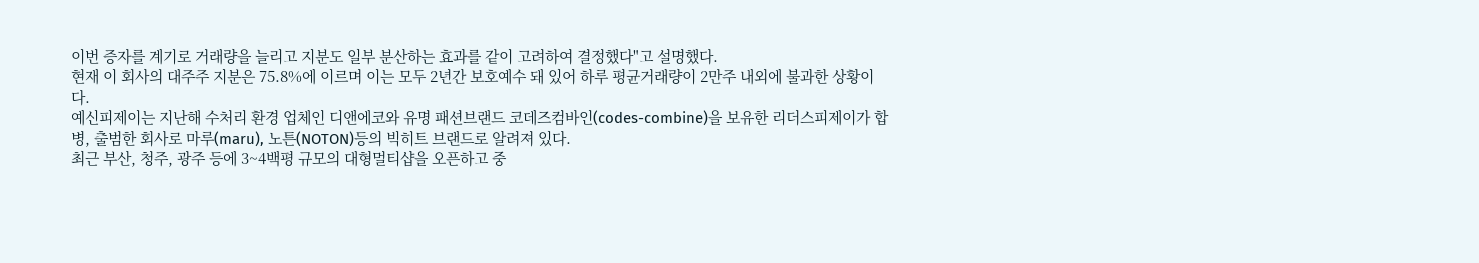이번 증자를 계기로 거래량을 늘리고 지분도 일부 분산하는 효과를 같이 고려하여 결정했다"고 설명했다.
현재 이 회사의 대주주 지분은 75.8%에 이르며 이는 모두 2년간 보호예수 돼 있어 하루 평균거래량이 2만주 내외에 불과한 상황이다.
예신피제이는 지난해 수처리 환경 업체인 디앤에코와 유명 패션브랜드 코데즈컴바인(codes-combine)을 보유한 리더스피제이가 합병, 출범한 회사로 마루(maru), 노튼(NOTON)등의 빅히트 브랜드로 알려져 있다.
최근 부산, 청주, 광주 등에 3~4백평 규모의 대형멀티샵을 오픈하고 중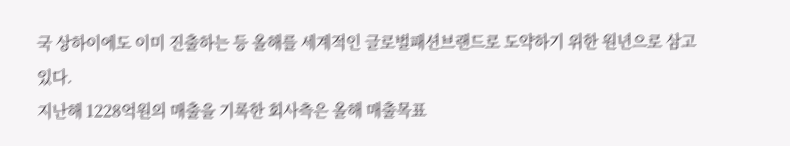국 상하이에도 이미 진출하는 등 올해를 세계적인 글로벌패션브랜드로 도약하기 위한 원년으로 삼고 있다.
지난해 1228억원의 매출을 기록한 회사측은 올해 매출목표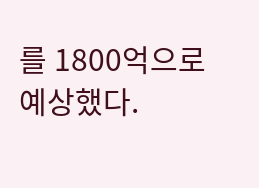를 1800억으로 예상했다.